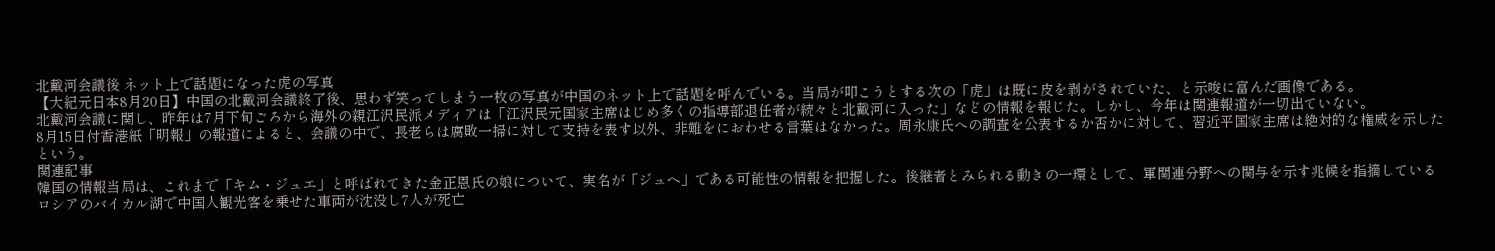北戴河会議後 ネット上で話題になった虎の写真
【大紀元日本8月20日】中国の北戴河会議終了後、思わず笑ってしまう一枚の写真が中国のネット上で話題を呼んでいる。当局が叩こうとする次の「虎」は既に皮を剥がされていた、と示唆に富んだ画像である。
北戴河会議に関し、昨年は7月下旬ごろから海外の親江沢民派メディアは「江沢民元国家主席はじめ多くの指導部退任者が続々と北戴河に入った」などの情報を報じた。しかし、今年は関連報道が一切出ていない。
8月15日付香港紙「明報」の報道によると、会議の中で、長老らは腐敗一掃に対して支持を表す以外、非難をにおわせる言葉はなかった。周永康氏への調査を公表するか否かに対して、習近平国家主席は絶対的な権威を示したという。
関連記事
韓国の情報当局は、これまで「キム・ジュエ」と呼ばれてきた金正恩氏の娘について、実名が「ジュヘ」である可能性の情報を把握した。後継者とみられる動きの一環として、軍関連分野への関与を示す兆候を指摘している
ロシアのバイカル湖で中国人観光客を乗せた車両が沈没し7人が死亡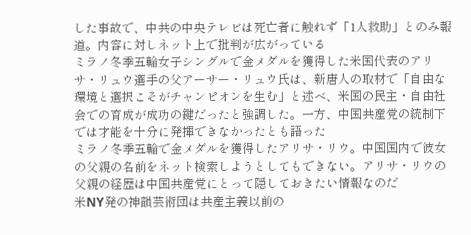した事故で、中共の中央テレビは死亡者に触れず「1人救助」とのみ報道。内容に対しネット上で批判が広がっている
ミラノ冬季五輪女子シングルで金メダルを獲得した米国代表のアリサ・リュウ選手の父アーサー・リュウ氏は、新唐人の取材で「自由な環境と選択こそがチャンピオンを生む」と述べ、米国の民主・自由社会での育成が成功の鍵だったと強調した。一方、中国共産党の統制下では才能を十分に発揮できなかったとも語った
ミラノ冬季五輪で金メダルを獲得したアリサ・リウ。中国国内で彼女の父親の名前をネット検索しようとしてもできない。アリサ・リウの父親の経歴は中国共産党にとって隠しておきたい情報なのだ
米NY発の神韻芸術団は共産主義以前の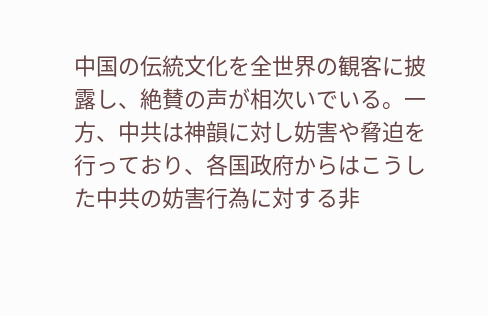中国の伝統文化を全世界の観客に披露し、絶賛の声が相次いでいる。一方、中共は神韻に対し妨害や脅迫を行っており、各国政府からはこうした中共の妨害行為に対する非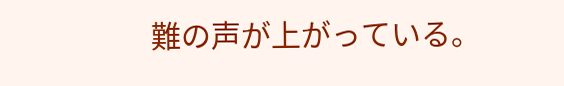難の声が上がっている。